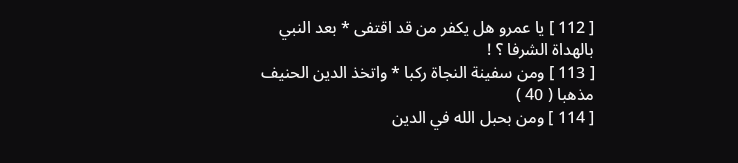[ 112 ] يا عمرو هل يكفر من قد اقتفى * بعد النبي بالهداة الشرفا ؟ !
[ 113 ] ومن سفينة النجاة ركبا * واتخذ الدين الحنيف مذهبا ( 40 )
[ 114 ] ومن بحبل الله في الدين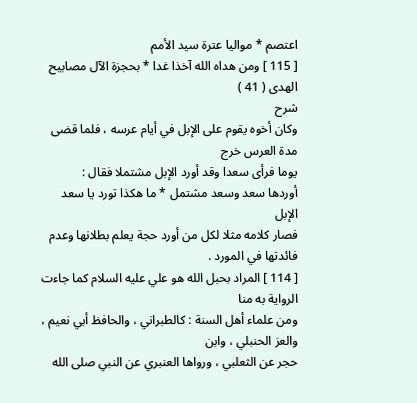اعتصم * مواليا عترة سيد الأمم
[ 115 ] ومن هداه الله آخذا غدا * بحجزة الآل مصابيح الهدى ( 41 )
شرح
وكان أخوه يقوم على الإبل في أيام عرسه ، فلما قضى مدة العرس خرج
يوما فرأى سعدا وقد أورد الإبل مشتملا فقال :
أوردها سعد وسعد مشتمل * ما هكذا تورد يا سعد الإبل
فصار كلامه مثلا لكل من أورد حجة يعلم بطلانها وعدم فائدتها في المورد .
[ 114 ] المراد بحبل الله هو علي عليه السلام كما جاءت الرواية به منا
ومن علماء أهل السنة : كالطبراني ، والحافظ أبي نعيم ، والعز الحنبلي ، وابن
حجر عن الثعلبي ، ورواها العنبري عن النبي صلى الله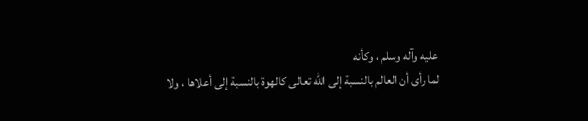عليه وآله وسلم ، وكأنه
لما رأى أن العالم بالنسبة إلى الله تعالى كالهوة بالنسبة إلى أعلاها ، ولا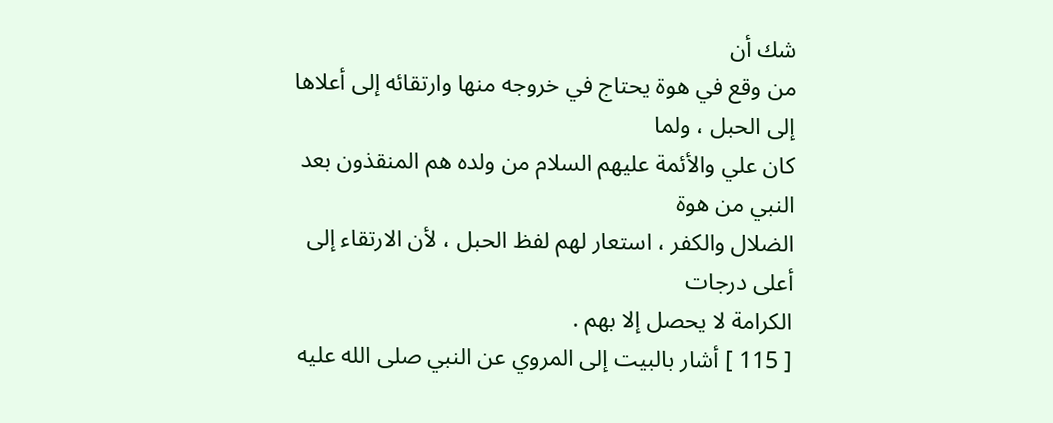شك أن
من وقع في هوة يحتاج في خروجه منها وارتقائه إلى أعلاها إلى الحبل ، ولما
كان علي والأئمة عليهم السلام من ولده هم المنقذون بعد النبي من هوة
الضلال والكفر ، استعار لهم لفظ الحبل ، لأن الارتقاء إلى أعلى درجات
الكرامة لا يحصل إلا بهم .
[ 115 ] أشار بالبيت إلى المروي عن النبي صلى الله عليه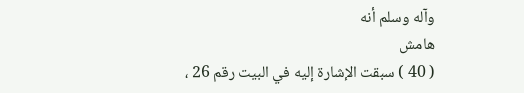وآله وسلم أنه
هامش
( 40 ) سبقت الإشارة إليه في البيت رقم 26 ،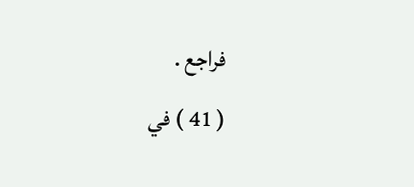فراجع .
( 41 ) في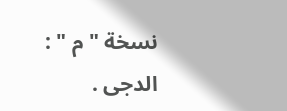نسخة " م " : الدجى .